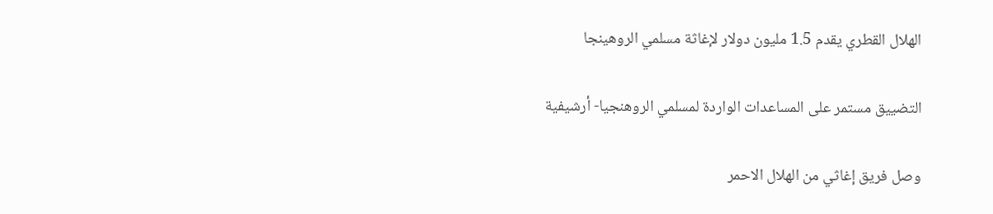الهلال القطري يقدم 1.5 مليون دولار لإغاثة مسلمي الروهينجا

التضييق مستمر على المساعدات الواردة لمسلمي الروهنجيا- أرشيفية

وصل فريق إغاثي من الهلال الاحمر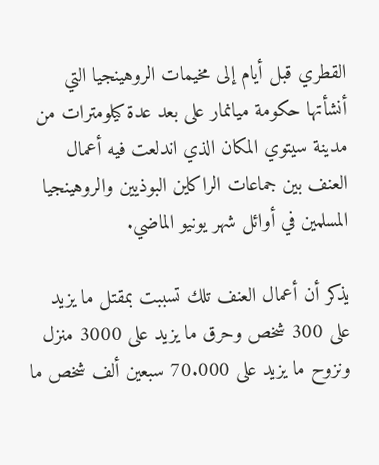القطري قبل أيام إلى مخيمات الروهينجيا التي أنشأتها حكومة ميانمار على بعد عدة كيلومترات من مدينة سيتوي المكان الذي اندلعت فيه أعمال العنف بين جماعات الراكاين البوذيين والروهينجيا المسلمين في أوائل شهر يونيو الماضي.

يذكر أن أعمال العنف تلك تسببت بمقتل ما يزيد على 300 شخص وحرق ما يزيد على 3000 منزل ونزوح ما يزيد على 70.000 سبعين ألف شخص ما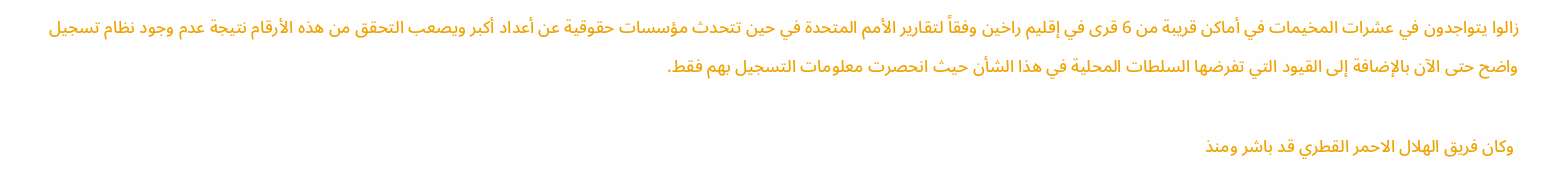زالوا يتواجدون في عشرات المخيمات في أماكن قريبة من 6 قرى في إقليم راخين وفقاً لتقارير الأمم المتحدة في حين تتحدث مؤسسات حقوقية عن أعداد أكبر ويصعب التحقق من هذه الأرقام نتيجة عدم وجود نظام تسجيل واضح حتى الآن بالإضافة إلى القيود التي تفرضها السلطات المحلية في هذا الشأن حيث انحصرت معلومات التسجيل بهم فقط.

 وكان فريق الهلال الاحمر القطري قد باشر ومنذ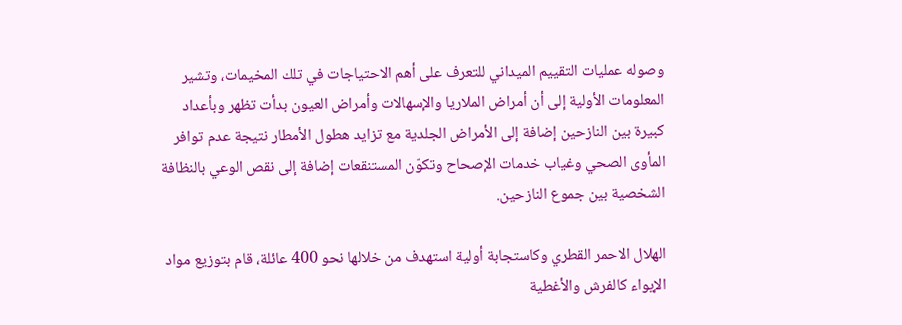وصوله عمليات التقييم الميداني للتعرف على أهم الاحتياجات في تلك المخيمات، وتشير المعلومات الأولية إلى أن أمراض الملاريا والإسهالات وأمراض العيون بدأت تظهر وبأعداد كبيرة بين النازحين إضافة إلى الأمراض الجلدية مع تزايد هطول الأمطار نتيجة عدم توافر المأوى الصحي وغياب خدمات الإصحاح وتكوّن المستنقعات إضافة إلى نقص الوعي بالنظافة الشخصية بين جموع النازحين.

الهلال الاحمر القطري وكاستجابة أولية استهدف من خلالها نحو 400 عائلة، قام بتوزيع مواد الإيواء كالفرش والأغطية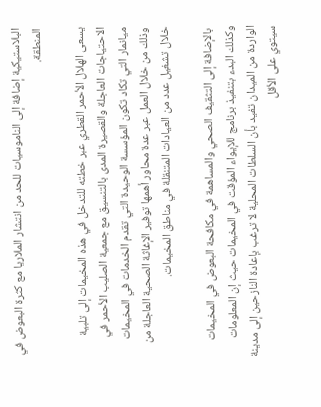البلاستيكية إضافة إلى الناموسيات للحد من انتشار الملاريا مع كثرة البعوض في المنطقة.

يسعى الهلال الأحمر القطري عبر خطته للتدخل في هذه المخيمات إلى تلبية الاحتياجات العاجلة والقصيرة المدى بالتنسيق مع جمعية الصليب الأحمر في ميانمار التي تكاد تكون المؤسسة الوحيدة التي تقدم الخدمات في المخيمات وذلك من خلال العمل عبر عدة محاور أهمها توفير الإغاثة الصحية العاجلة من خلال تشغيل عدد من العيادات المتنقلة في مناطق المخيمات.

 بالإضافة إلى التثقيف الصحي والمساهمة في مكافحة البعوض في المخيمات وكذلك البدء بتنفيذ برنامج للإيواء المؤقت في المخيمات حيث إن المعلومات الواردة من الميدان تفيد بأن السلطات المحلية لا ترغب بإعادة النازحين إلى مدينة سيتوي على الأقل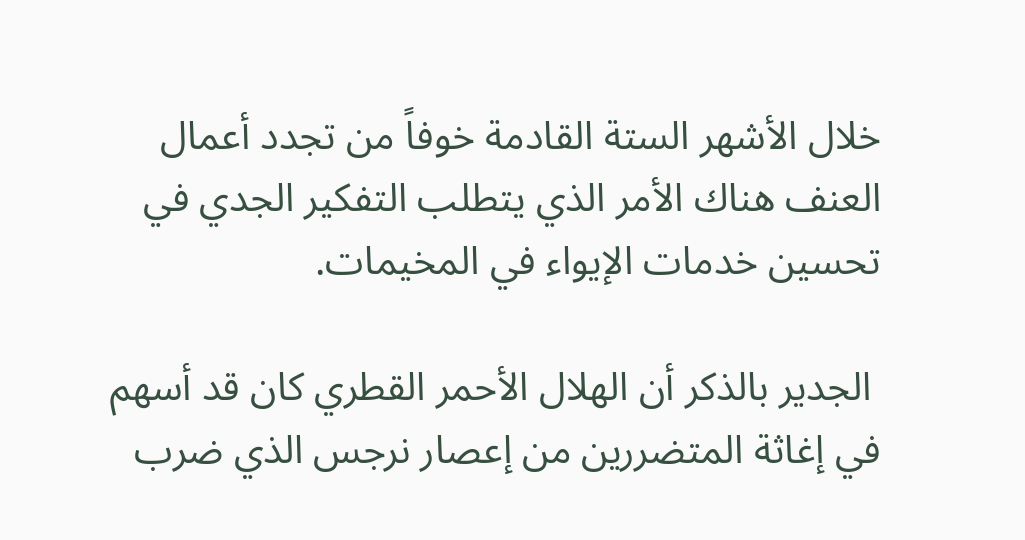خلال الأشهر الستة القادمة خوفاً من تجدد أعمال العنف هناك الأمر الذي يتطلب التفكير الجدي في تحسين خدمات الإيواء في المخيمات.

 الجدير بالذكر أن الهلال الأحمر القطري كان قد أسهم في إغاثة المتضررين من إعصار نرجس الذي ضرب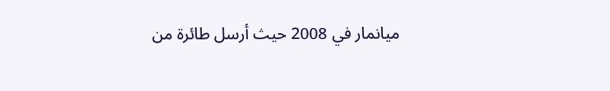ميانمار في 2008 حيث أرسل طائرة من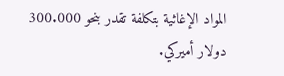المواد الإغاثية بتكلفة تقدر بنحو 300.000 دولار أميركي.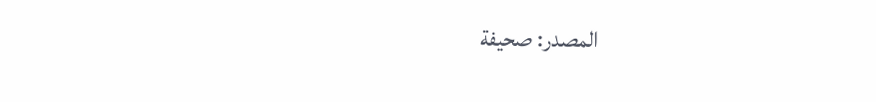المصدر: صحيفة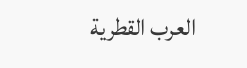العرب القطرية